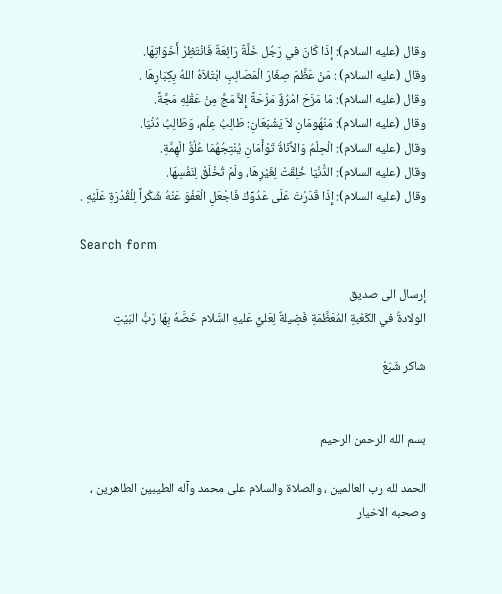وقال (عليه السلام): إذَا كَانَ في رَجُل خَلَّةٌ رَائِعَةٌ فَانْتَظِرْ أَخَوَاتِهَا.
وقال (عليه السلام) : مَنْ عَظَّمَ صِغَارَ الْمَصَائِبِ ابْتَلاَهُ اللهُ بِكِبَارِهَا .
وقال (عليه السلام): مَا مَزَحَ امْرُؤٌ مَزْحَةً إِلاَّ مَجَّ مِنْ عَقْلِهِ مَجَّةً.
وقال (عليه السلام): مَنْهُومَانِ لاَ يَشْبَعَانِ: طَالِبُ عِلْم، وَطَالِبُ دُنْيَا.
وقال (عليه السلام): الْحِلْمُ وَالاَْنَاةُ تَوْأَمَانِ يُنْتِجُهُمَا عُلُوُّ الْهِمَّةِ.
وقال (عليه السلام): الدُّنْيَا خُلِقَتْ لِغَيْرِهَا، ولَمْ تُخْلَقْ لِنَفْسِهَا.
وقال (عليه السلام): إِذَا قَدَرْتَ عَلَى عَدُوِّكَ فَاجْعَلِ الْعَفْوَ عَنْهُ شُكْراً لِلْقُدْرَةِ عَلَيْهِ .

Search form

إرسال الی صدیق
الولادةُ في الكَعْبةِ المُعَظَّمَةِ فَضِيلةٌ لِعَليٍّ عَليهِ السَّلام خَصَّهُ بِهَا رَبُّ البَيْتِ

شاكر شَبَعْ


بسم الله الرحمن الرحيم

الحمد لله رب العالمين ، والصلاة والسلام على محمد وآله الطيبين الطاهرين ، وصحبه الاخيار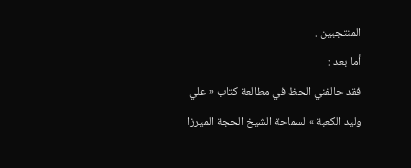المنتجبين .
أما بعد :
فقد حالفني الحظ في مطالعة كتاب « علي وليد الكعبة » لسماحة الشيخ الحجة الميرزا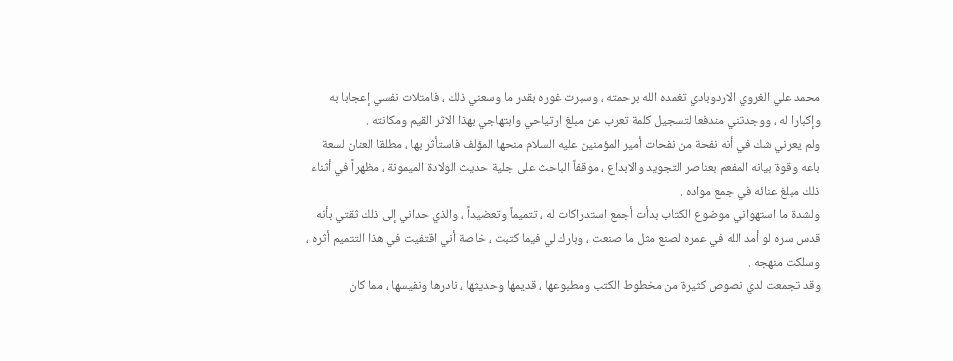محمد علي الغروي الاردوبادي تغمده الله برحمته ، وسبرت غوره بقدر ما وسعني ذلك ، فامتلات نفسي إعجابا به وإكبارا له ، ووجدتني مندفعا لتسجيل كلمة تعرب عن مبلغ ارتياحي وابتهاجي بهذا الاثر القيم ومكانته .
ولم يعرني شك في أنه نفحة من نفحات أمير المؤمنين عليه السلام منحها المؤلف فاستأثر بها ، مطلقا العنان لسعة باعه وقوة بيانه المفعم بعناصر التجويد والابداع ، موقفاً الباحث على جلية حديث الولادة الميمونة ، مظهراً في أثناء ذلك مبلغ عنائه في جمع مواده .
ولشدة ما استهواني موضوع الكتاب بدأت أجمع استدراكات له ، تتميماً وتعضيداً ، والذي حداني إلى ذلك ثقتي بأنه قدس سره لو أمد الله في عمره لصنع مثل ما صنعت ، وبارك لي فيما كتبت ، خاصة أني اقتفيت في هذا التتميم أثره ، وسلكت منهجه .
وقد تجمعت لدي نصوص كثيرة من مخطوط الكتب ومطبوعها ، قديمها وحديثها ، نادرها ونفيسها ، مما كان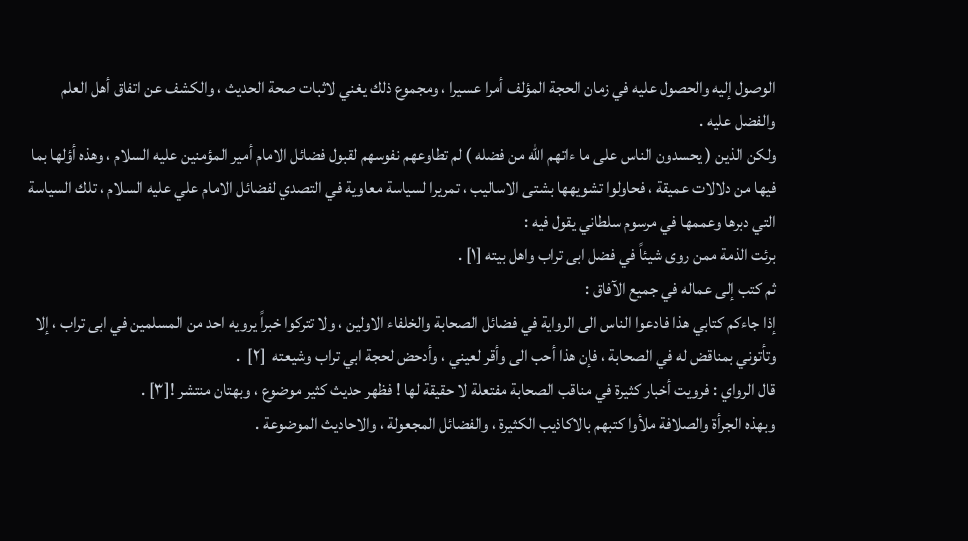الوصول إليه والحصول عليه في زمان الحجة المؤلف أمرا عسيرا ، ومجموع ذلك يغني لاثبات صحة الحديث ، والكشف عن اتفاق أهل العلم والفضل عليه .
ولكن الذين ( يحسدون الناس على ما ءاتهم الله من فضله ) لم تطاوعهم نفوسهم لقبول فضائل الامام أمير المؤمنين عليه السلام ، وهذه أؤلها بما فيها من دلالات عميقة ، فحاولوا تشويهها بشتى الاساليب ، تمريرا لسياسة معاوية في التصدي لفضائل الامام علي عليه السلام ، تلك السياسة التي دبرها وعممها في مرسوم سلطاني يقول فيه :
برئت الذمة ممن روى شيئاً في فضل ابى تراب واهل بيته [١] .
ثم كتب إلى عماله في جميع الآفاق :
إذا جاءكم كتابي هذا فادعوا الناس الى الرواية في فضائل الصحابة والخلفاء الاولين ، ولا تتركوا خبراً يرويه احد من المسلمين في ابى تراب ، إلا وتأتوني بمناقض له في الصحابة ، فإن هذا أحب الى وأقر لعيني ، وأدحض لحجة ابي تراب وشيعته  [٢]  .
قال الرواي : فرويت أخبار كثيرة في مناقب الصحابة مفتعلة لا حقيقة لها ! فظهر حديث كثير موضوع ، وبهتان منتشر ![٣] .
وبهذه الجرأة والصلافة ملأوا كتبهم بالاكاذيب الكثيرة ، والفضائل المجعولة ، والاحاديث الموضوعة .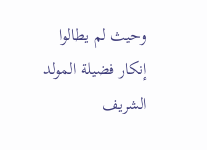وحيث لم يطالوا إنكار فضيلة المولد الشريف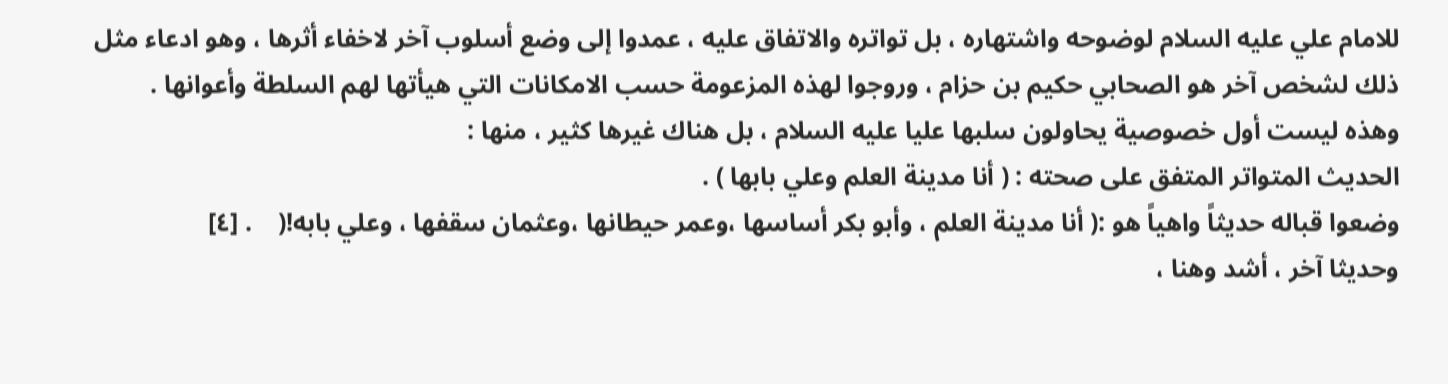للامام علي عليه السلام لوضوحه واشتهاره ، بل تواتره والاتفاق عليه ، عمدوا إلى وضع أسلوب آخر لاخفاء أثرها ، وهو ادعاء مثل ذلك لشخص آخر هو الصحابي حكيم بن حزام ، وروجوا لهذه المزعومة حسب الامكانات التي هيأتها لهم السلطة وأعوانها .
وهذه ليست أول خصوصية يحاولون سلبها عليا عليه السلام ، بل هناك غيرها كثير ، منها :
الحديث المتواتر المتفق على صحته : ( أنا مدينة العلم وعلي بابها ) .
وضعوا قباله حديثاً واهياً هو :( أنا مدينة العلم ، وأبو بكر أساسها ،وعمر حيطانها ،وعثمان سقفها ، وعلي بابه!(    . [٤]
وحديثا آخر ، أشد وهنا ،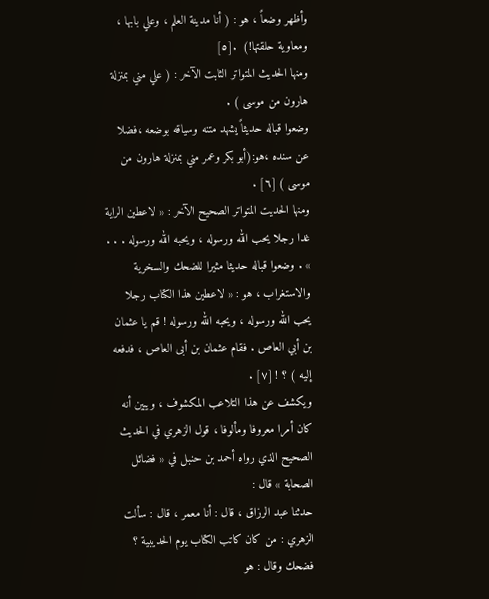وأظهر وضعاً ، هو : ( أنا مدينة العلم ، وعلي بابها ، ومعاوية حلقتها!)  .[٥]
ومنها الحديث المتواتر الثابت الآخر : ( علي مني بمنزلة هارون من موسى ) .
وضعوا قباله حديثاً يشهد متنه وسياقه بوضعه ،فضلا عن سنده ،هو:(أبو بكر وعمر مني بمنزلة هارون من موسى ) [٦] .
ومنها الحديت المتواتر الصحيح الآخر : « لاعطين الراية غدا رجلا يحب الله ورسوله ، ويحبه الله ورسوله . . . » . وضعوا قباله حديثا مثيرا للضحك والسخرية والاستغراب ، هو : « لاعطين هذا الكتاب رجلا يحب الله ورسوله ، ويحبه الله ورسوله ! قم يا عثمان بن أبي العاص . فقام عثمان بن أبى العاص ، فدفعه إليه ) ؟ ! [٧] .
ويكشف عن هذا التلاعب المكشوف ، ويبين أنه كان أمرا معروفا ومألوفا ، قول الزهري في الحديث الصحيح الذي رواه أحمد بن حنبل في « فضائل الصحابة » قال :
حدثنا عبد الرزاق ، قال : أنا معمر ، قال : سألت الزهري : من كان كاتب الكتاب يوم الحديبية ؟
فضحك وقال : هو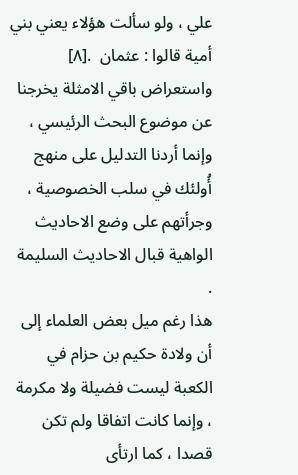علي ، ولو سألت هؤلاء يعني بني أمية قالوا : عثمان  .[٨]
واستعراض باقي الامثلة يخرجنا عن موضوع البحث الرئيسي ، وإنما أردنا التدليل على منهج أُولئك في سلب الخصوصية ، وجرأتهم على وضع الاحاديث الواهية قبال الاحاديث السليمة .
هذا رغم ميل بعض العلماء إلى أن ولادة حكيم بن حزام في الكعبة ليست فضيلة ولا مكرمة ، وإنما كانت اتفاقا ولم تكن قصدا ، كما ارتأى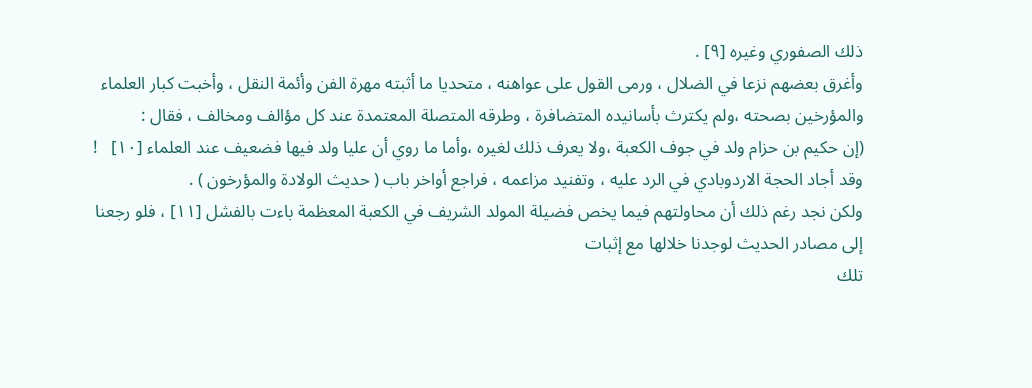ذلك الصفوري وغيره [٩] .
وأغرق بعضهم نزعا في الضلال ، ورمى القول على عواهنه ، متحديا ما أثبته مهرة الفن وأئمة النقل ، وأخبت كبار العلماء والمؤرخين بصحته ،ولم يكترث بأسانيده المتضافرة ، وطرقه المتصلة المعتمدة عند كل مؤالف ومخالف ، فقال :
(إن حكيم بن حزام ولد في جوف الكعبة ،ولا يعرف ذلك لغيره ،وأما ما روي أن عليا ولد فيها فضعيف عند العلماء [١٠]   ! وقد أجاد الحجة الاردوبادي في الرد عليه ، وتفنيد مزاعمه ، فراجع أواخر باب ( حديث الولادة والمؤرخون ) .
ولكن نجد رغم ذلك أن محاولتهم فيما يخص فضيلة المولد الشريف في الكعبة المعظمة باءت بالفشل [١١] ، فلو رجعنا إلى مصادر الحديث لوجدنا خلالها مع إثبات
تلك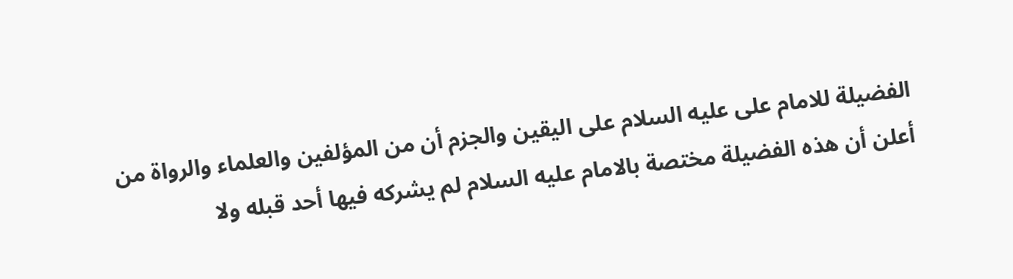الفضيلة للامام على عليه السلام على اليقين والجزم أن من المؤلفين والعلماء والرواة من أعلن أن هذه الفضيلة مختصة بالامام عليه السلام لم يشركه فيها أحد قبله ولا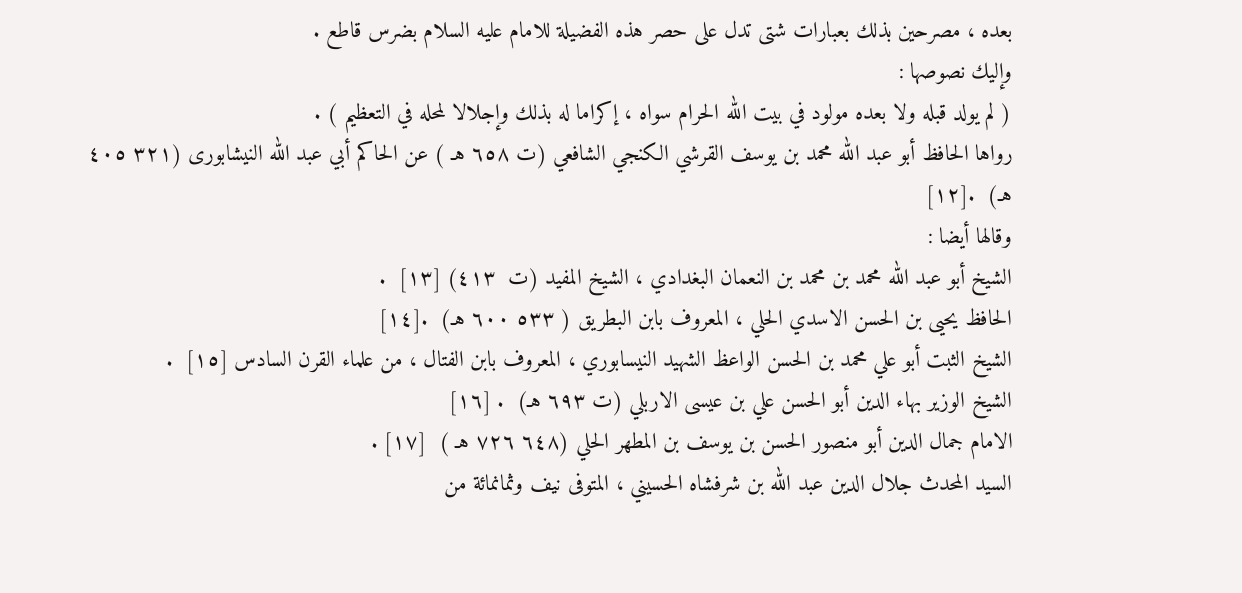بعده ، مصرحين بذلك بعبارات شتى تدل على حصر هذه الفضيلة للامام عليه السلام بضرس قاطع .
وإليك نصوصها :
( لم يولد قبله ولا بعده مولود في بيت الله الحرام سواه ، إكراما له بذلك وإجلالا لمحله في التعظيم ) .
رواها الحافظ أبو عبد الله محمد بن يوسف القرشي الكنجي الشافعي (ت ٦٥٨ هـ ) عن الحاكم أبي عبد الله النيشابورى (٣٢١ ٤٠٥ هـ)  .[١٢]
وقالها أيضا :
الشيخ أبو عبد الله محمد بن محمد بن النعمان البغدادي ، الشيخ المفيد (ت  ٤١٣) [١٣]  .
الحافظ يحيى بن الحسن الاسدي الحلي ، المعروف بابن البطريق ( ٥٣٣ ٦٠٠ هـ)  .[١٤]
الشيخ الثبت أبو علي محمد بن الحسن الواعظ الشهيد النيسابوري ، المعروف بابن الفتال ، من علماء القرن السادس [١٥]  .
الشيخ الوزير بهاء الدين أبو الحسن علي بن عيسى الاربلي (ت ٦٩٣ هـ)  . [١٦]
الامام جمال الدين أبو منصور الحسن بن يوسف بن المطهر الحلي (٦٤٨ ٧٢٦ هـ )  [١٧] .
السيد المحدث جلال الدين عبد الله بن شرفشاه الحسيني ، المتوفى نيف وثمانمائة من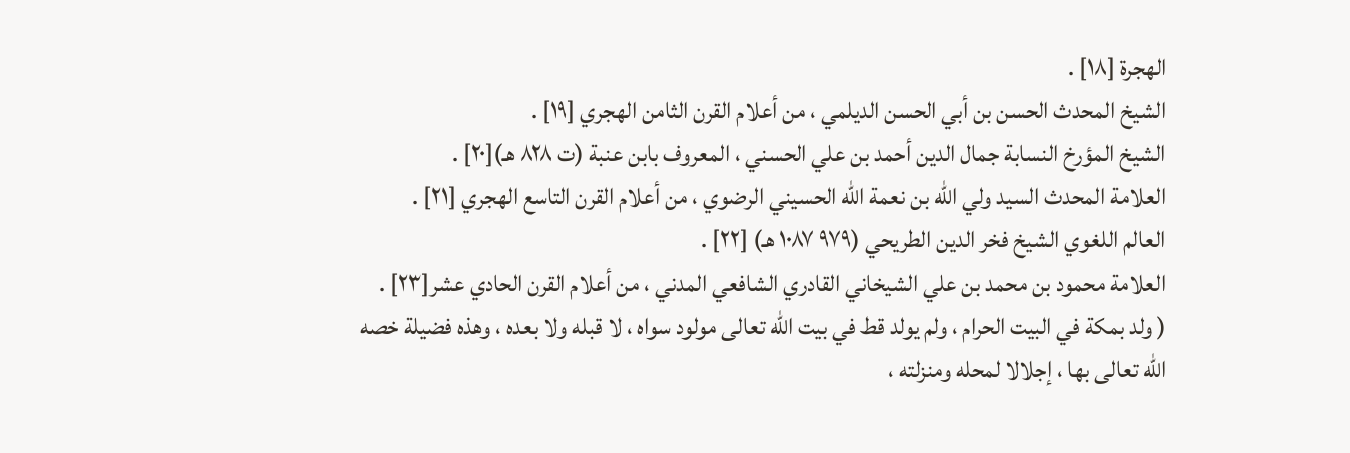الهجرة [١٨] .
الشيخ المحدث الحسن بن أبي الحسن الديلمي ، من أعلام القرن الثامن الهجري [١٩] .
الشيخ المؤرخ النسابة جمال الدين أحمد بن علي الحسني ، المعروف بابن عنبة (ت ٨٢٨ هـ)[٢٠] .
العلامة المحدث السيد ولي الله بن نعمة الله الحسيني الرضوي ، من أعلام القرن التاسع الهجري [٢١] .
العالم اللغوي الشيخ فخر الدين الطريحي (٩٧٩ ١٠٨٧ هـ) [٢٢] .
العلامة محمود بن محمد بن علي الشيخاني القادري الشافعي المدني ، من أعلام القرن الحادي عشر[٢٣] .
( ولد بمكة في البيت الحرام ، ولم يولد قط في بيت الله تعالى مولود سواه ، لا قبله ولا بعده ، وهذه فضيلة خصه الله تعالى بها ، إجلالا لمحله ومنزلته ،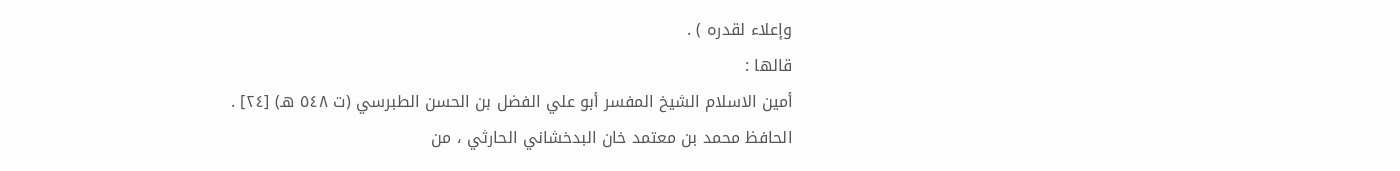وإعلاء لقدره ) .
قالها :
أمين الاسلام الشيخ المفسر أبو علي الفضل بن الحسن الطبرسي (ت ٥٤٨ هـ) [٢٤] .
الحافظ محمد بن معتمد خان البدخشاني الحارثي ، من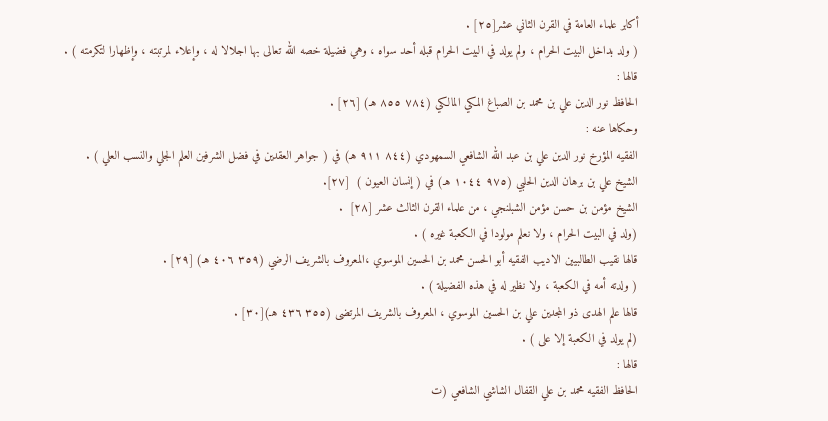أكابر علماء العامة في القرن الثاني عشر[٢٥] .
( ولد بداخل البيت الحرام ، ولم يولد في البيت الحرام قبله أحد سواه ، وهي فضيلة خصه الله تعالى بها اجلالا له ، وإعلاء لمرتبته ، وإظهارا لتكرمته ) .
قالها :
الحافظ نور الدين علي بن محمد بن الصباغ المكي المالكي (٧٨٤ ٨٥٥ هـ) [٢٦] .
وحكاها عنه :
الفقيه المؤرخ نور الدين علي بن عبد الله الشافعي السمهودي (٨٤٤ ٩١١ هـ) في ( جواهر العقدين في فضل الشرفين العلم الجلي والنسب العلي ) .
الشيخ علي بن برهان الدين الحلبي (٩٧٥ ١٠٤٤ هـ) في ( إنسان العيون )  [٢٧].
الشيخ مؤمن بن حسن مؤمن الشبلنجي ، من علماء القرن الثالث عشر [٢٨]  .
(ولد في البيت الحرام ، ولا نعلم مولودا في الكعبة غيره ) .
قالها نقيب الطالبيين الاديب الفقيه أبو الحسن محمد بن الحسين الموسوي ،المعروف بالشريف الرضي (٣٥٩ ٤٠٦ هـ) [٢٩] .
( ولدته أمه في الكعبة ، ولا نظير له في هذه الفضيلة ) .
قالها علم الهدى ذو المجدين علي بن الحسين الموسوي ، المعروف بالشريف المرتضى (٣٥٥ ٤٣٦ هـ)[٣٠] .
(لم يولد في الكعبة إلا على ) .
قالها :
الحافظ الفقيه محمد بن علي القفال الشاشي الشافعي (ت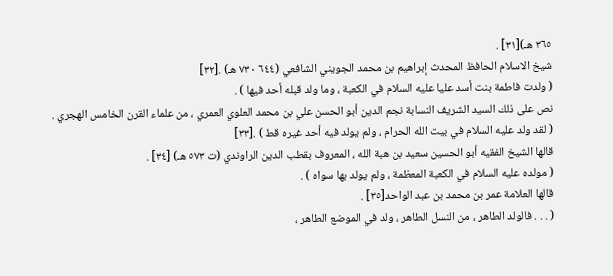٣٦٥ هـ)[٣١] .
شيخ الاسلام الحافظ المحدث إبراهيم بن محمد الجويني الشافعي (٦٤٤ ٧٣٠ هـ) .[٣٢]
( ولدت فاطمة بنت أسد عليا عليه السلام في الكعبة ، وما ولد قبله أحد فيها ) .
نص على ذلك السيد الشريف النسابة نجم الدين أبو الحسن علي بن محمد العلوي العمري ، من علماء القرن الخامس الهجري .
( لقد ولد عليه السلام في بيت الله الحرام ، ولم يولد فيه أحد غيره قط ) .[٣٣]
قالها الشيخ الفقيه أبو الحسين سعيد بن هبة الله ، المعروف بقطب الدين الراوندي (ت ٥٧٣ هـ) [٣٤] .
( مولده عليه السلام في الكعبة المعظمة ، ولم يولد بها سواه ) .
قالها العلامة عمر بن محمد بن عبد الواحد[٣٥] .
( . . . فالولد الطاهر ، من النسل الطاهر ، ولد في الموضع الطاهر ،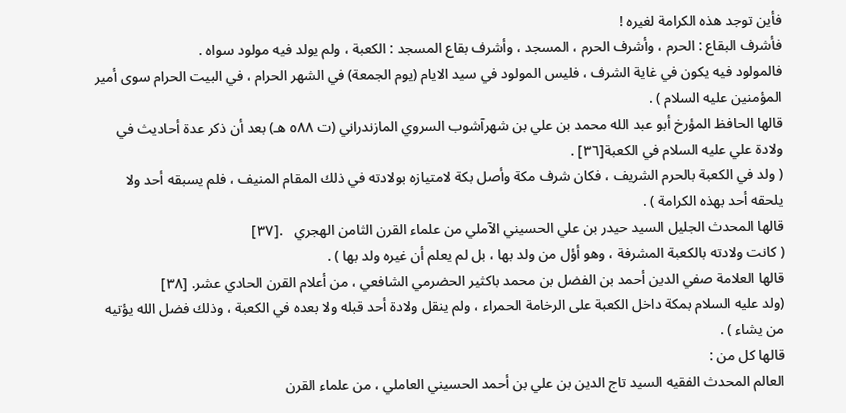فأين توجد هذه الكرامة لغيره !
فأشرف البقاع : الحرم ، وأشرف الحرم ، المسجد ، وأشرف بقاع المسجد : الكعبة ، ولم يولد فيه مولود سواه .
فالمولود فيه يكون في غاية الشرف ، فليس المولود في سيد الايام (يوم الجمعة) في الشهر الحرام ، في البيت الحرام سوى أمير المؤمنين عليه السلام ) .
قالها الحافظ المؤرخ أبو عبد الله محمد بن علي بن شهرآشوب السروي المازندراني (ت ٥٨٨ هـ) بعد أن ذكر عدة أحاديث في ولادة علي عليه السلام في الكعبة[٣٦] .
( ولد في الكعبة بالحرم الشريف ، فكان شرف مكة وأصل بكة لامتيازه بولادته في ذلك المقام المنيف ، فلم يسبقه أحد ولا يلحقه أحد بهذه الكرامة ) .
قالها المحدث الجليل السيد حيدر بن علي الحسيني الآملي من علماء القرن الثامن الهجري   .[٣٧]
( كانت ولادته بالكعبة المشرفة ، وهو أؤل من ولد بها ، بل لم يعلم أن غيره ولد بها ) .
قالها العلامة صفي الدين أحمد بن الفضل بن محمد باكثير الحضرمي الشافعي ، من أعلام القرن الحادي عشر. [٣٨]
(ولد عليه السلام بمكة داخل الكعبة على الرخامة الحمراء ، ولم ينقل ولادة أحد قبله ولا بعده في الكعبة ، وذلك فضل الله يؤتيه من يشاء ) .
قالها كل من :
العالم المحدث الفقيه السيد تاج الدين بن علي بن أحمد الحسيني العاملي ، من علماء القرن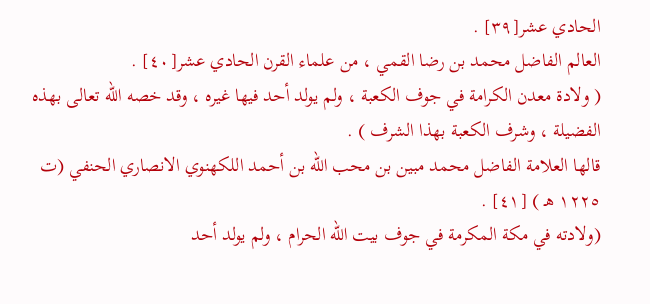الحادي عشر[٣٩] .
العالم الفاضل محمد بن رضا القمي ، من علماء القرن الحادي عشر[٤٠] .
( ولادة معدن الكرامة في جوف الكعبة ، ولم يولد أحد فيها غيره ، وقد خصه الله تعالى بهذه الفضيلة ، وشرف الكعبة بهذا الشرف ) .
قالها العلامة الفاضل محمد مبين بن محب الله بن أحمد اللكهنوي الانصاري الحنفي (ت ١٢٢٥ هـ ) [٤١] .
(ولادته في مكة المكرمة في جوف بيت الله الحرام ، ولم يولد أحد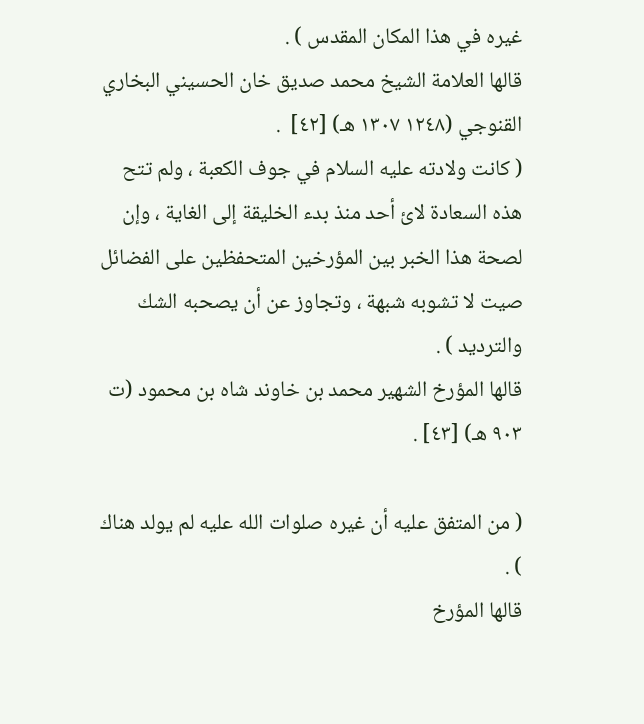غيره في هذا المكان المقدس ) .
قالها العلامة الشيخ محمد صديق خان الحسيني البخاري القنوجي (١٢٤٨ ١٣٠٧ هـ) [٤٢]  .
( كانت ولادته عليه السلام في جوف الكعبة ، ولم تتح هذه السعادة لائ أحد منذ بدء الخليقة إلى الغاية ، وإن لصحة هذا الخبر بين المؤرخين المتحفظين على الفضائل صيت لا تشوبه شبهة ، وتجاوز عن أن يصحبه الشك والترديد ) .
قالها المؤرخ الشهير محمد بن خاوند شاه بن محمود (ت ٩٠٣ هـ) [٤٣] .

( من المتفق عليه أن غيره صلوات الله عليه لم يولد هناك ) .
قالها المؤرخ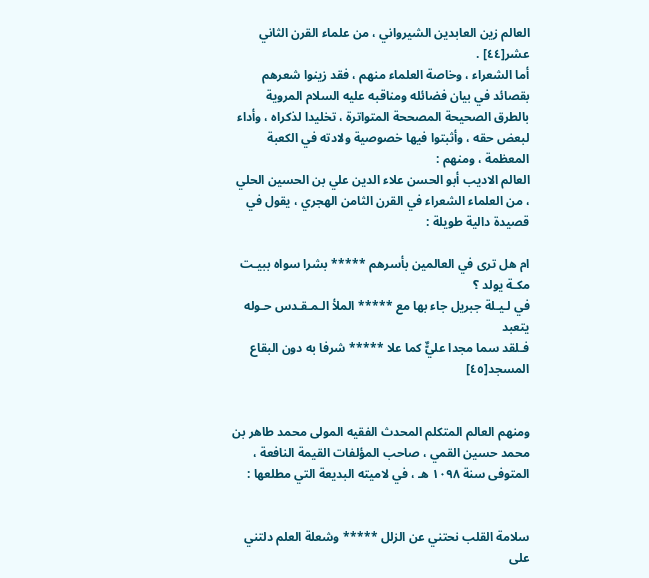العالم زين العابدين الشيرواني ، من علماء القرن الثاني عشر[٤٤] .
أما الشعراء ، وخاصة العلماء منهم ، فقد زينوا شعرهم بقصائد في بيان فضائله ومناقبه عليه السلام المروية بالطرق الصحيحة المصححة المتواترة ، تخليدا لذكراه ، وأداء لبعض حقه ، وأثبتوا فيها خصوصية ولادته في الكعبة المعظمة ، ومنهم :
العالم الاديب أبو الحسن علاء الدين علي بن الحسين الحلي ، من العلماء الشعراء في القرن الثامن الهجري ، يقول في قصيدة دالية طويلة :

ام هل ترى في العالمين بأسرهم ***** بشرا سواه ببيـت مكـة يولد ؟
في لـيـلة جبريل جاء بها مع ***** الملأ الـمـقـدس حـوله يتعبد
فـلقد سما مجدا عليٌّ كما علا ***** شرفا به دون البقاع المسجد[٤٥]


ومنهم العالم المتكلم المحدث الفقيه المولى محمد طاهر بن محمد حسين القمي ، صاحب المؤلفات القيمة النافعة ، المتوفى سنة ١٠٩٨ هـ ، في لاميته البديعة التي مطلعها :


سلامة القلب نحتني عن الزلل ***** وشعلة العلم دلتني على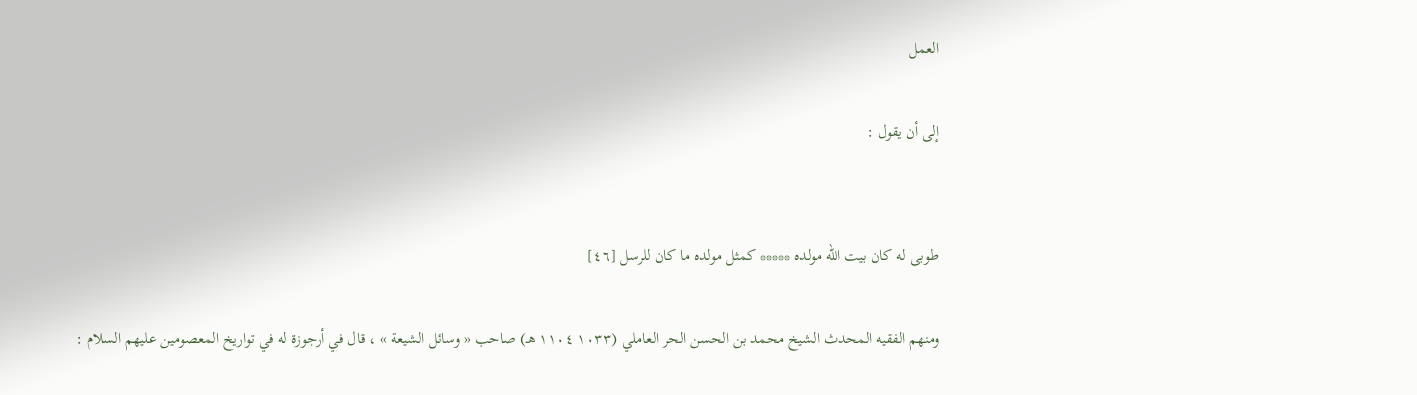العمل

إلى أن يقول :


طوبى له كان بيت الله مولده ***** كمثل مولده ما كان للرسل [٤٦]

ومنهم الفقيه المحدث الشيخ محمد بن الحسن الحر العاملي (١٠٣٣ ١١٠٤ هـ) صاحب « وسائل الشيعة » ، قال في أرجوزة له في تواريخ المعصومين عليهم السلام :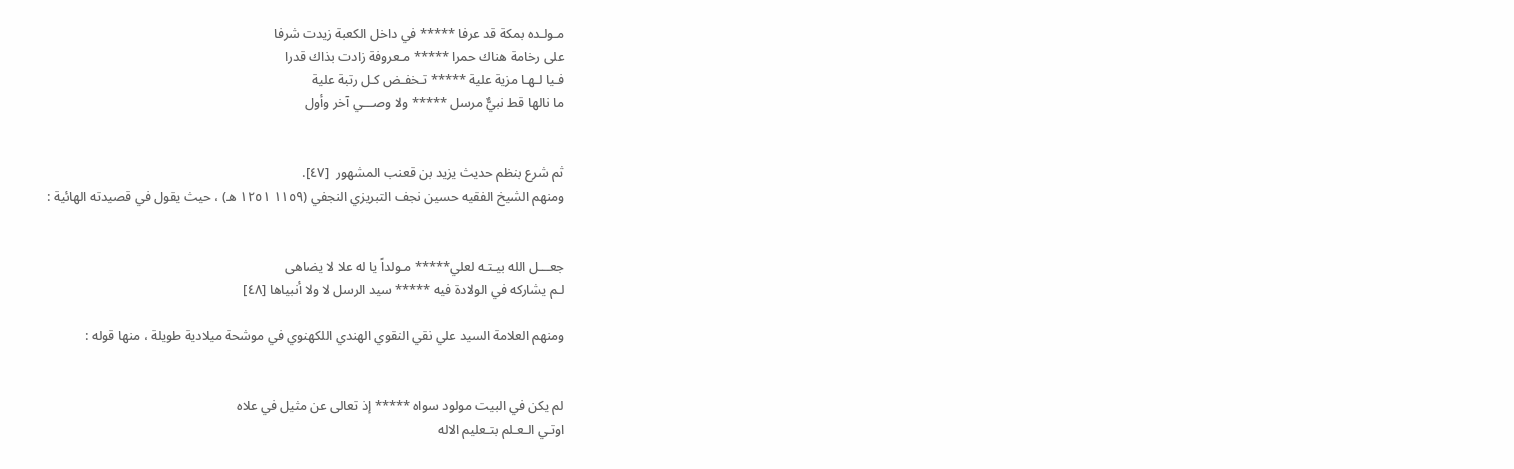مـولـده بمكة قد عرفا ***** في داخل الكعبة زيدت شرفا
على رخامة هناك حمرا ***** مـعروفة زادت بذاك قدرا
فـيا لـهـا مزية علية ***** تـخفـض كـل رتبة علية
ما نالها قط نبيٌّ مرسل ***** ولا وصـــي آخر وأول


ثم شرع بنظم حديث يزيد بن قعنب المشهور  [٤٧].
ومنهم الشيخ الفقيه حسين نجف التبريزي النجفي (١١٥٩ ١٢٥١ هـ) ، حيث يقول في قصيدته الهائية :


جعـــل الله بيـتـه لعلي***** مـولداً يا له علا لا يضاهى
لـم يشاركه في الولادة فيه ***** سيد الرسل لا ولا أنبياها [٤٨]

ومنهم العلامة السيد علي نقي النقوي الهندي اللكهنوي في موشحة ميلادية طويلة ، منها قوله :


لم يكن في البيت مولود سواه ***** إذ تعالى عن مثيل في علاه
اوتـي الـعـلم بتـعليم الاله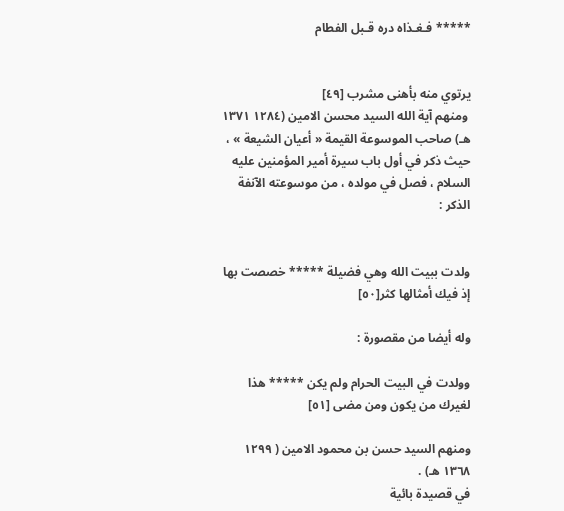***** فـغـذاه دره قـبل الفطام


يرتوي منه بأهنى مشرب [٤٩]
 ومنهم آية الله السيد محسن الامين (١٢٨٤ ١٣٧١ هـ) صاحب الموسوعة القيمة « أعيان الشيعة » ، حيث ذكر في أول باب سيرة أمير المؤمنين عليه السلام ، فصل في مولده ، من موسوعته الآنفة الذكر :


ولدت ببيت الله وهي فضيلة ***** خصصت بها إذ فيك أمثالها كثر[٥٠]

وله أيضا من مقصورة :

وولدت في البيت الحرام ولم يكن ***** هذا لغيرك من يكون ومن مضى [٥١]

ومنهم السيد حسن بن محمود الامين ( ١٢٩٩ ١٣٦٨ هـ) .
في قصيدة بائية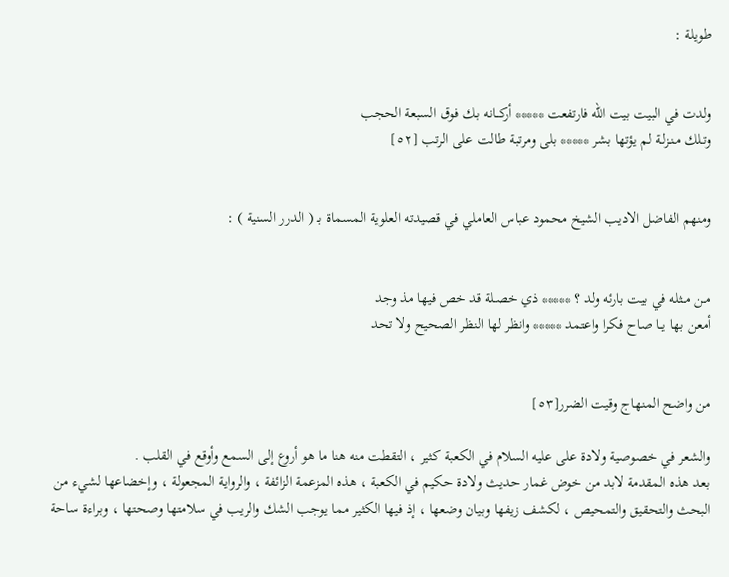طويلة :


ولدت في البيت بيت الله فارتفعت ***** أركــانه بـك فوق السبعة الحجب
وتـلك مـنـزلـة لم يؤتها بشر ***** بلى ومرتبة طالت على الرتب [٥٢]


ومنهم الفاضل الاديب الشيخ محمود عباس العاملي في قصيدته العلوية المسماة بـ ( الدرر السنية ) :


مـن مــثله في بيت بارئه ولد ؟ ***** ذي خصـلة قد خص فيها مذ وجد
أمعن بها يــا صاح فكرا واعتمد ***** وانظر لها النظر الصحيح ولا تحد


من واضح المنهاج وقيت الضرر[٥٣]

والشعر في خصوصية ولادة على عليه السلام في الكعبة كثير ، التقطت منه هنا ما هو أروع إلى السمع وأوقع في القلب .
بعد هذه المقدمة لابد من خوض غمار حديث ولادة حكيم في الكعبة ، هذه المزعمة الزائفة ، والرواية المجعولة ، وإخضاعها لشيء من البحث والتحقيق والتمحيص ، لكشف زيفها وبيان وضعها ، إذ فيها الكثير مما يوجب الشك والريب في سلامتها وصحتها ، وبراءة ساحة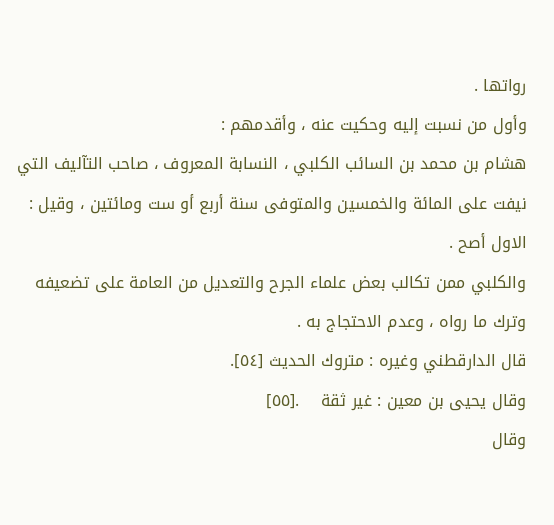رواتها .
وأول من نسبت إليه وحكيت عنه ، وأقدمهم :
هشام بن محمد بن السائب الكلبي ، النسابة المعروف ، صاحب التآليف التي نيفت على المائة والخمسين والمتوفى سنة أربع أو ست ومائتين ، وقيل : الاول أصح .
والكلبي ممن تكالب بعض علماء الجرح والتعديل من العامة على تضعيفه وترك ما رواه ، وعدم الاحتجاج به .
قال الدارقطني وغيره : متروك الحديث [٥٤].
وقال يحيى بن معين : غير ثقة    .[٥٥]
وقال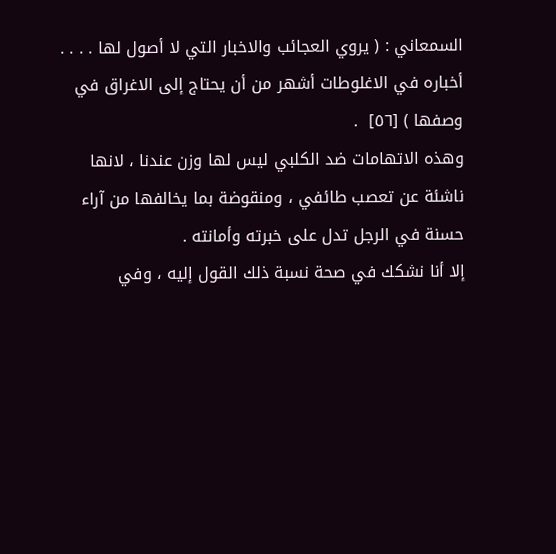السمعاني : ( يروي العجائب والاخبار التي لا أصول لها . . . . أخباره في الاغلوطات أشهر من أن يحتاج إلى الاغراق في وصفها ) [٥٦]  .
وهذه الاتهامات ضد الكلبي ليس لها وزن عندنا ، لانها ناشئة عن تعصب طائفي ، ومنقوضة بما يخالفها من آراء حسنة في الرجل تدل على خبرته وأمانته .
إلا أنا نشكك في صحة نسبة ذلك القول إليه ، وفي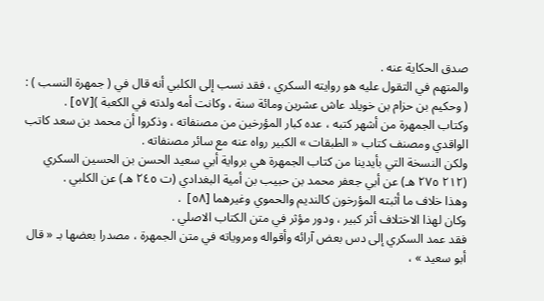صدق الحكاية عنه .
والمتهم في التقول عليه هو روايته السكري ، فقد نسب إلى الكلبي أنه قال في ( جمهرة النسب ) :
( وحكيم بن حزام بن خويلد عاش عشرين ومائة سنة ، وكانت أمه ولدته في الكعبة )[٥٧] .
وكتاب الجمهرة من أشهر كتبه ، عده كبار المؤرخين من مصنفاته ، وذكروا أن محمد بن سعد كاتب الواقدي ومصنف كتاب « الطبقات » الكبير رواه عنه مع سائر مصنفاته .
ولكن النسخة التي بأيدينا من كتاب الجمهرة هي برواية أبي سعيد الحسن بن الحسين السكري (٢١٢ ٢٧٥ هـ) عن أبي جعفر محمد بن حبيب بن أمية البغدادي (ت ٢٤٥ هـ) عن الكلبي .
وهذا خلاف ما أثبته المؤرخون كالنديم والحموي وغيرهما [٥٨]  .
وكان لهذا الاختلاف أثر كبير ، ودور مؤثر في متن الكتاب الاصلي .
فقد عمد السكري إلى دس بعض آرائه وأقواله ومروياته في متن الجمهرة ، مصدرا بعضها بـ « قال أبو سعيد » ،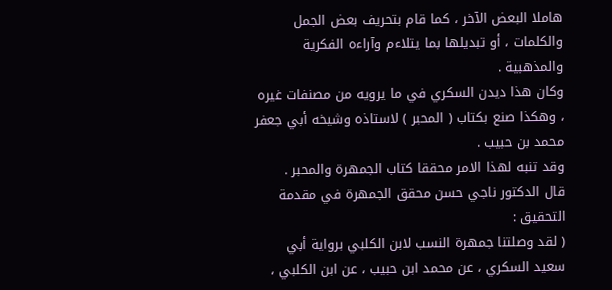هاملا البعض الآخر ، كما قام بتحريف بعض الجمل والكلمات ، أو تبديلها بما يتلاءم وآراءه الفكرية والمذهبية .
وكان هذا ديدن السكري في ما يرويه من مصنفات غيره ، وهكذا صنع بكتاب ( المحبر ) لاستاذه وشيخه أبي جعفر محمد بن حبيب .
وقد تنبه لهذا الامر محققا كتاب الجمهرة والمحبر .
قال الدكتور ناجي حسن محقق الجمهرة في مقدمة التحقيق :
( لقد وصلتنا جمهرة النسب لابن الكلبي برواية أبي سعيد السكري ، عن محمد ابن حبيب ، عن ابن الكلبي ،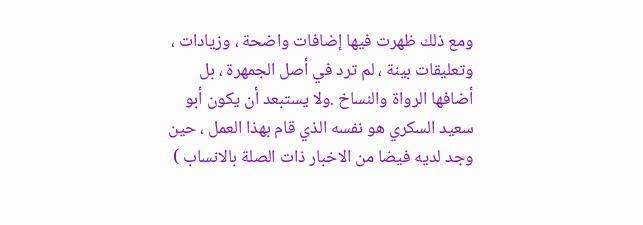ومع ذلك ظهرت فيها إضافات واضحة ، وزيادات ، وتعليقات بينة ، لم ترد في أصل الجمهرة ، بل أضافها الرواة والنساخ .ولا يستبعد أن يكون أبو سعيد السكري هو نفسه الذي قام بهذا العمل ، حين وجد لديه فيضا من الاخبار ذات الصلة بالانساب )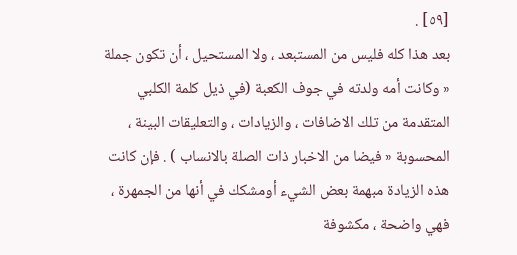[٥٩] .
بعد هذا كله فليس من المستبعد ، ولا المستحيل ، أن تكون جملة « وكانت أمه ولدته في جوف الكعبة (في ذيل كلمة الكلبي المتقدمة من تلك الاضافات ، والزيادات ، والتعليقات البينة ، المحسوبة « فيضا من الاخبار ذات الصلة بالانساب ) . فإن كانت هذه الزيادة مبهمة بعض الشيء أومشكك في أنها من الجمهرة ، فهي واضحة ، مكشوفة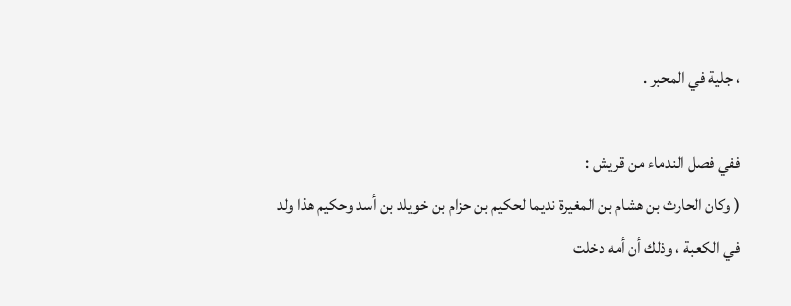، جلية في المحبر .

ففي فصل الندماء من قريش :
( وكان الحارث بن هشام بن المغيرة نديما لحكيم بن حزام بن خويلد بن أسد وحكيم هذا ولد في الكعبة ، وذلك أن أمه دخلت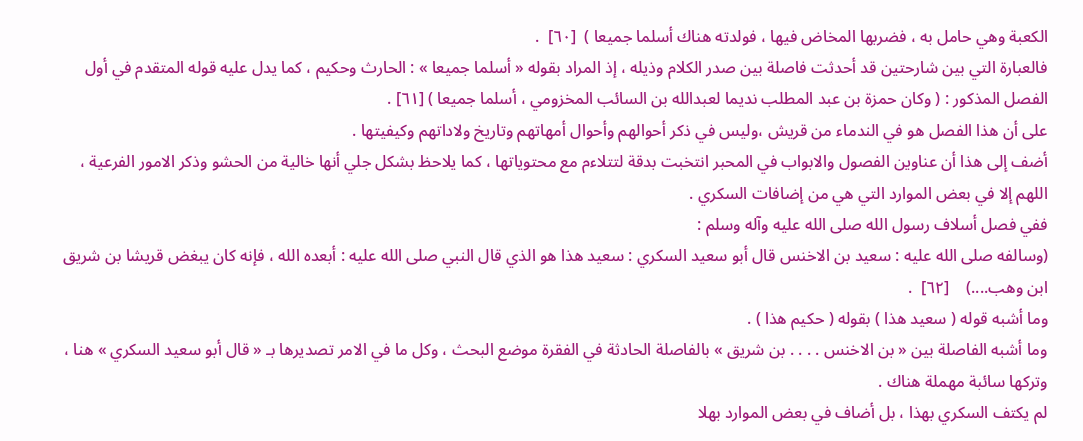الكعبة وهي حامل به ، فضربها المخاض فيها ، فولدته هناك أسلما جميعا )  [٦٠]  .
فالعبارة التي بين شارحتين قد أحدثت فاصلة بين صدر الكلام وذيله ، إذ المراد بقوله « أسلما جميعا » : الحارث وحكيم ، كما يدل عليه قوله المتقدم في أول الفصل المذكور : ( وكان حمزة بن عبد المطلب نديما لعبدالله بن السائب المخزومي ، أسلما جميعا ) [٦١] .
على أن هذا الفصل هو في الندماء من قريش ،وليس في ذكر أحوالهم وأحوال أمهاتهم وتاريخ ولاداتهم وكيفيتها .
أضف إلى هذا أن عناوين الفصول والابواب في المحبر انتخبت بدقة لتتلاءم مع محتوياتها ، كما يلاحظ بشكل جلي أنها خالية من الحشو وذكر الامور الفرعية ، اللهم إلا في بعض الموارد التي هي من إضافات السكري .
ففي فصل أسلاف رسول الله صلى الله عليه وآله وسلم :
(وسالفه صلى الله عليه : سعيد بن الاخنس قال أبو سعيد السكري : سعيد هذا هو الذي قال النبي صلى الله عليه : أبعده الله ، فإنه كان يبغض قريشا بن شريق ابن وهب....)    [٦٢]  .
وما أشبه قوله ( سعيد هذا ) بقوله ( حكيم هذا ) .
وما أشبه الفاصلة بين « بن الاخنس . . . . بن شريق » بالفاصلة الحادثة في الفقرة موضع البحث ، وكل ما في الامر تصديرها بـ « قال أبو سعيد السكري » هنا ، وتركها سائبة مهملة هناك .
لم يكتف السكري بهذا ، بل أضاف في بعض الموارد بهلا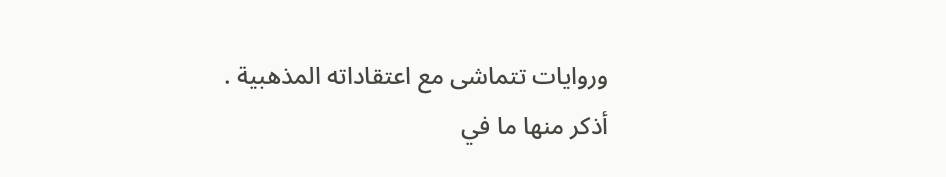وروايات تتماشى مع اعتقاداته المذهبية .
أذكر منها ما في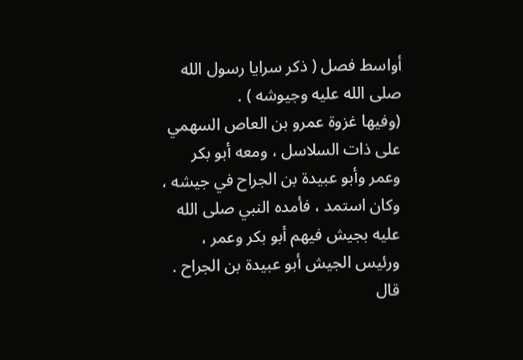أواسط فصل ( ذكر سرايا رسول الله صلى الله عليه وجيوشه ) .
(وفيها غزوة عمرو بن العاص السهمي على ذات السلاسل ، ومعه أبو بكر وعمر وأبو عبيدة بن الجراح في جيشه ، وكان استمد ، فأمده النبي صلى الله عليه بجيش فيهم أبو بكر وعمر ، ورئيس الجيش أبو عبيدة بن الجراح .
قال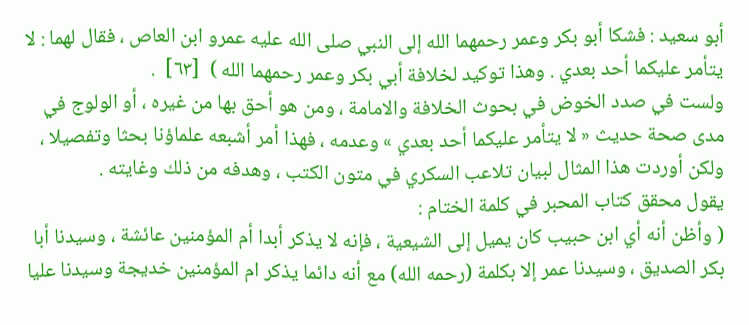أبو سعيد : فشكا أبو بكر وعمر رحمهما الله إلى النبي صلى الله عليه عمرو ابن العاص ، فقال لهما : لا يتأمر عليكما أحد بعدي . وهذا توكيد لخلافة أبي بكر وعمر رحمهما الله )  [٦٣]  .
ولست في صدد الخوض في بحوث الخلافة والامامة ، ومن هو أحق بها من غيره ، أو الولوج في مدى صحة حديث « لا يتأمر عليكما أحد بعدي » وعدمه ، فهذا أمر أشبعه علماؤنا بحثا وتفصيلا ، ولكن أوردت هذا المثال لبيان تلاعب السكري في متون الكتب ، وهدفه من ذلك وغايته .
يقول محقق كتاب المحبر في كلمة الختام :
( وأظن أنه أي ابن حبيب كان يميل إلى الشيعية ، فإنه لا يذكر أبدا أم المؤمنين عائشة ، وسيدنا أبا بكر الصديق ، وسيدنا عمر إلا بكلمة (رحمه الله) مع أنه دائما يذكر ام المؤمنين خديجة وسيدنا عليا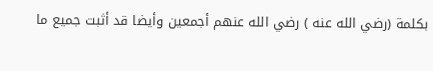بكلمة (رضي الله عنه ) رضي الله عنهم أجمعين وأيضا قد أثبت جميع ما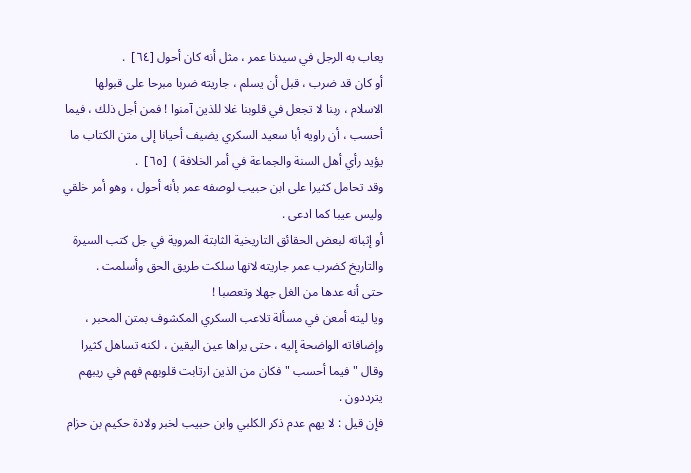يعاب به الرجل في سيدنا عمر ، مثل أنه كان أحول [٦٤]  .
أو كان قد ضرب ، قبل أن يسلم ، جاريته ضربا مبرحا على قبولها الاسلام ، ربنا لا تجعل في قلوبنا غلا للذين آمنوا ! فمن أجل ذلك ، فيما أحسب ، أن راويه أبا سعيد السكري يضيف أحيانا إلى متن الكتاب ما يؤيد رأي أهل السنة والجماعة في أمر الخلافة )  [٦٥]  .
وقد تحامل كثيرا على ابن حبيب لوصفه عمر بأنه أحول ، وهو أمر خلقي وليس عيبا كما ادعى .
أو إثباته لبعض الحقائق التاريخية الثابتة المروية في جل كتب السيرة والتاريخ كضرب عمر جاريته لانها سلكت طريق الحق وأسلمت .
حتى أنه عدها من الغل جهلا وتعصبا !
ويا ليته أمعن في مسألة تلاعب السكري المكشوف بمتن المحبر ، وإضافاته الواضحة إليه ، حتى يراها عين اليقين ، لكنه تساهل كثيرا وقال " فيما أحسب " فكان من الذين ارتابت قلوبهم فهم في ريبهم يترددون .
فإن قيل : لا يهم عدم ذكر الكلبي وابن حبيب لخبر ولادة حكيم بن حزام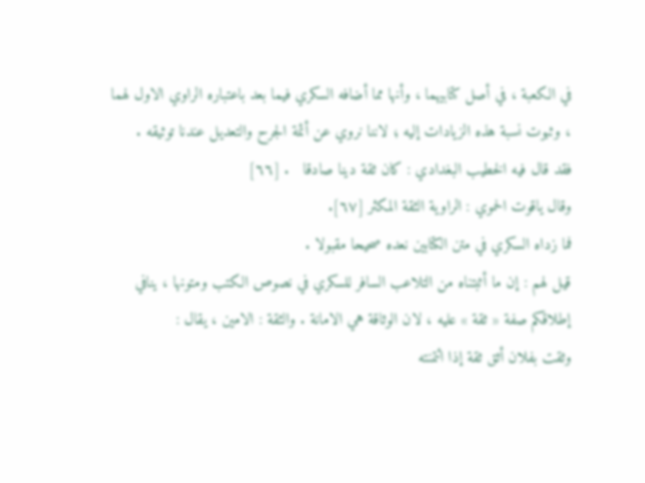في الكعبة ، في أصل كتابيهما ، وأنها مما أضافه السكري فيما بعد باعتباره الراوي الاول لهما ، وثبوت نسبة هذه الزيادات إليه ؛ لاننا نروي عن أئمة الجرح والتعديل عندنا توثيقه .
فقد قال فيه الخطيب البغدادي : كان ثقة دينا صادقا   . [٦٦]
وقال ياقوت الحموي : الراوية الثقة المكثر [٦٧].
فما زداه السكري في متن الكتابين نعده صحيحا مقبولا .
قيل لهم : إن ما أثبتناه من التلاعب السافر للسكري في نصوص الكتب ومتونها ، ينافي إطلاقكم صفة « ثقة » عليه ، لان الوثاقة هي الامانة . والثقة : الامين ، يقال :
وثقت بفلان أثق ثقة إذا ائتمنته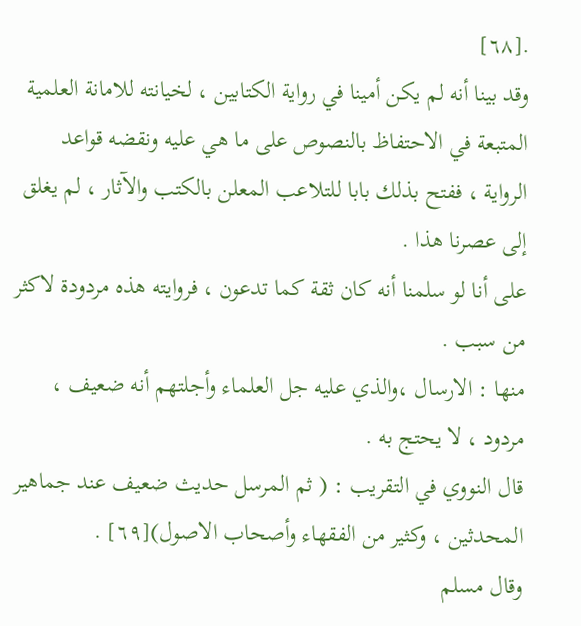.[٦٨]
وقد بينا أنه لم يكن أمينا في رواية الكتابين ، لخيانته للامانة العلمية المتبعة في الاحتفاظ بالنصوص على ما هي عليه ونقضه قواعد الرواية ، ففتح بذلك بابا للتلاعب المعلن بالكتب والآثار ، لم يغلق إلى عصرنا هذا .
على أنا لو سلمنا أنه كان ثقة كما تدعون ، فروايته هذه مردودة لاكثر من سبب .
منها : الارسال ،والذي عليه جل العلماء وأجلتهم أنه ضعيف ، مردود ، لا يحتج به .
قال النووي في التقريب : ( ثم المرسل حديث ضعيف عند جماهير المحدثين ، وكثير من الفقهاء وأصحاب الاصول)[٦٩] .
وقال مسلم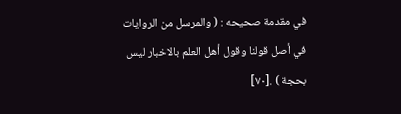في مقدمة صحيحه : ( والمرسل من الروايات في أصل قولنا وقول أهل العلم بالاخبار ليس بحجة ) .[٧٠]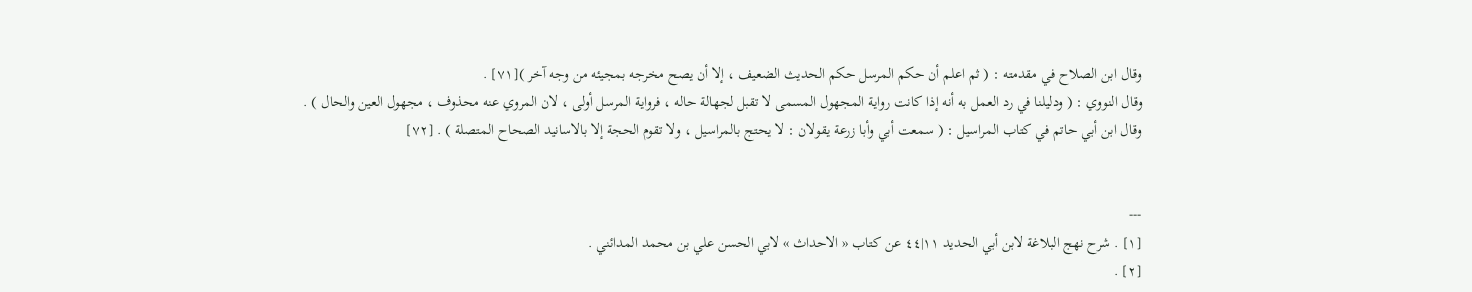وقال ابن الصلاح في مقدمته : ( ثم اعلم أن حكم المرسل حكم الحديث الضعيف ، إلا أن يصح مخرجه بمجيئه من وجه آخر )[٧١] .
وقال النووي : ( ودليلنا في رد العمل به أنه إذا كانت رواية المجهول المسمى لا تقبل لجهالة حاله ، فرواية المرسل أولى ، لان المروي عنه محذوف ، مجهول العين والحال ) .
وقال ابن أبي حاتم في كتاب المراسيل : ( سمعت أبي وأبا زرعة يقولان : لا يحتج بالمراسيل ، ولا تقوم الحجة إلا بالاسانيد الصحاح المتصلة ) . [٧٢]


---
[١] . شرح نهج البلاغة لابن أبي الحديد ١١|٤٤ عن كتاب « الاحداث » لابي الحسن علي بن محمد المدائني .
[٢] .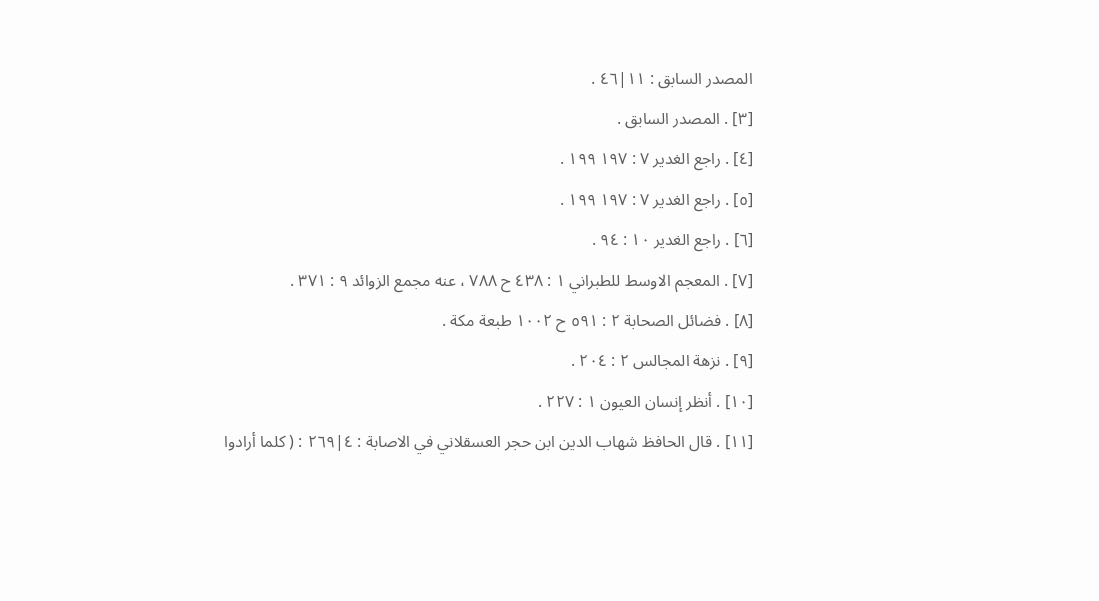المصدر السابق : ١١|٤٦ .
[٣] . المصدر السابق .
[٤] . راجع الغدير ٧ : ١٩٧ ١٩٩ .
[٥] . راجع الغدير ٧ : ١٩٧ ١٩٩ .
[٦] . راجع الغدير ١٠ : ٩٤ .
[٧] . المعجم الاوسط للطبراني ١ : ٤٣٨ ح ٧٨٨ ، عنه مجمع الزوائد ٩ : ٣٧١ .
[٨] . فضائل الصحابة ٢ : ٥٩١ ح ١٠٠٢ طبعة مكة .
[٩] . نزهة المجالس ٢ : ٢٠٤ .
[١٠] . أنظر إنسان العيون ١ : ٢٢٧ .
[١١] . قال الحافظ شهاب الدين ابن حجر العسقلاني في الاصابة : ٤|٢٦٩ : ( كلما أرادوا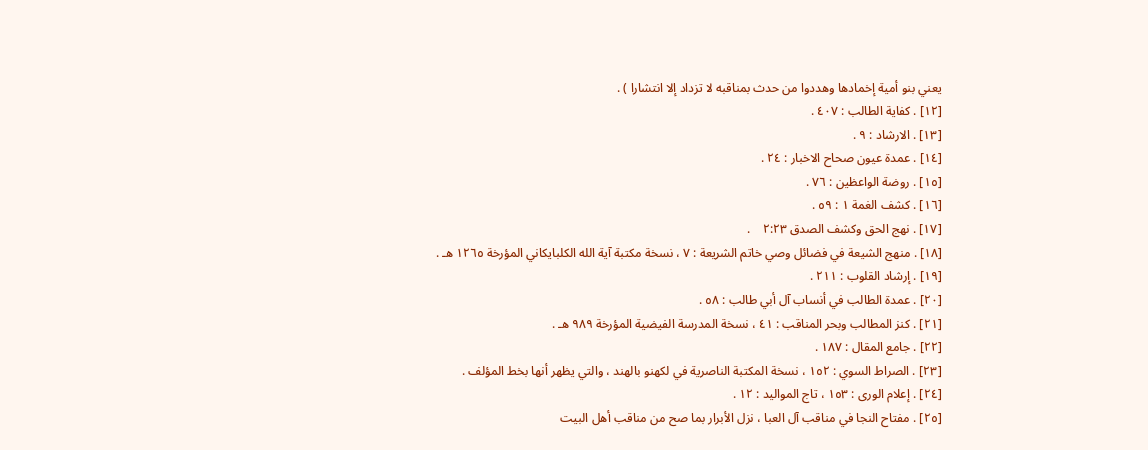يعني بنو أمية إخمادها وهددوا من حدث بمناقبه لا تزداد إلا انتشارا ) .
[١٢] . كفاية الطالب : ٤٠٧ .
[١٣] . الارشاد : ٩ .
[١٤] . عمدة عيون صحاح الاخبار : ٢٤ .
[١٥] . روضة الواعظين : ٧٦ .
[١٦] . كشف الغمة ١ : ٥٩ .
[١٧] . نهج الحق وكشف الصدق ٢:٢٣    .
[١٨] . منهج الشيعة في فضائل وصي خاتم الشريعة : ٧ ، نسخة مكتبة آية الله الكلبايكاني المؤرخة ١٢٦٥ هـ .
[١٩] . إرشاد القلوب : ٢١١ .
[٢٠] . عمدة الطالب في أنساب آل أبي طالب : ٥٨ .
[٢١] . كنز المطالب وبحر المناقب : ٤١ ، نسخة المدرسة الفيضية المؤرخة ٩٨٩ هـ .
[٢٢] . جامع المقال : ١٨٧ .
[٢٣] . الصراط السوي : ١٥٢ ، نسخة المكتبة الناصرية في لكهنو بالهند ، والتي يظهر أنها بخط المؤلف .
[٢٤] . إعلام الورى : ١٥٣ ، تاج المواليد : ١٢ .
[٢٥] . مفتاح النجا في مناقب آل العبا ، نزل الأبرار بما صح من مناقب أهل البيت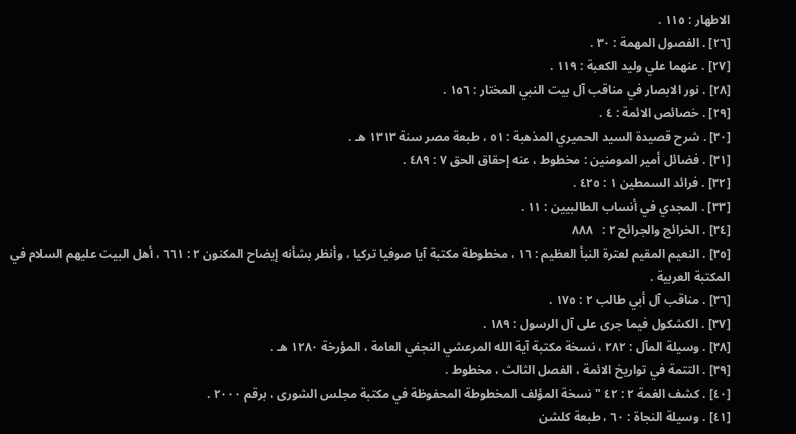الاطهار : ١١٥ .
[٢٦] . الفصول المهمة : ٣٠ .
[٢٧] . عنهما علي وليد الكعبة : ١١٩ .
[٢٨] . نور الابصار في مناقب آل بيت النبي المختار : ١٥٦ .
[٢٩] . خصائص الائمة : ٤ .
[٣٠] . شرح قصيدة السيد الحميري المذهبة : ٥١ ، طبعة مصر سنة ١٣١٣ هـ .
[٣١] . فضائل أمير المومنين : مخطوط ، عنه إحقاق الحق ٧ : ٤٨٩ .
[٣٢] . فرائد السمطين ١ : ٤٢٥ .
[٣٣] . المجدي في أنساب الطالبيين : ١١ .
[٣٤] . الخرائج والجرائح ٢ :   ٨٨٨
[٣٥] . النعيم المقيم لعترة النبأ العظيم : ١٦ ، مخطوطة مكتبة آيا صوفيا تركيا ، وأنظر بشأنه إيضاح المكنون ٢ : ٦٦١ ، أهل البيت عليهم السلام في المكتبة العربية .
[٣٦] . مناقب آل أبي طالب ٢ : ١٧٥ .
[٣٧] . الكشكول فيما جرى على آل الرسول : ١٨٩ .
[٣٨] . وسيلة المآل : ٢٨٢ ، نسخة مكتبة آية الله المرعشي النجفي العامة ، المؤرخة ١٢٨٠ هـ .
[٣٩] . التتمة في تواريخ الائمة ، الفصل الثالث ، مخطوط .
[٤٠] . كشف الغمة ٢ : ٤٢ " نسخة المؤلف المخطوطة المحفوظة في مكتبة مجلس الشورى ، برقم ٢٠٠٠ .
[٤١] . وسيلة النجاة : ٦٠ ، طبعة كلشن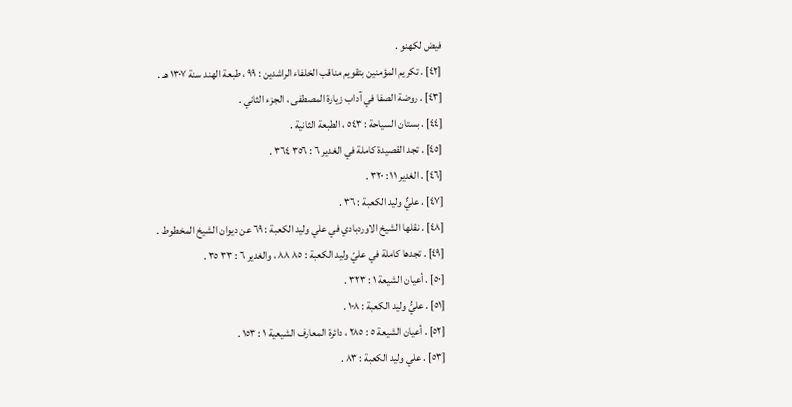فيض لكهنو .
[٤٢] . تكريم المؤمنين بتقويم مناقب الخلفاء الراشدين : ٩٩ ، طبعة الهند سنة ١٣٠٧ هـ .
[٤٣] . روضة الصفا في آداب زيارة المصطفى ، الجزء الثاني .
[٤٤] . بستان السياحة : ٥٤٣ ، الطبعة الثانية .
[٤٥] . تجد القصيدة كاملة في الغدير ٦ : ٣٥٦ ٣٦٤ .
[٤٦] . الغدير ١١ : ٣٢٠ .
[٤٧] . عليٌّ وليد الكعبة : ٣٦ .
[٤٨] . نقلها الشيخ الاوردبادي في علي وليد الكعبة : ٦٩ عن ديوان الشيخ المخطوط .
[٤٩] . تجدها كاملة في عليّ وليد الكعبة : ٨٥ ٨٨ ، والغدير ٦ : ٣٣ ٣٥ .
[٥٠] . أعيان الشيعة ١ : ٣٢٣ .
[٥١] . عليُّ وليد الكعبة : ١٠٨ .
[٥٢] . أعيان الشيعة ٥ : ٢٨٥ ، دائرة المعارف الشيعية ١ : ١٥٣ .
[٥٣] . علي وليد الكعبة : ٨٣ .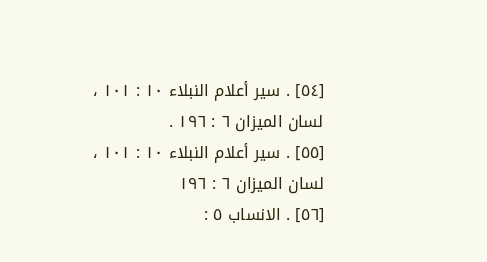[٥٤] . سير أعلام النبلاء ١٠ : ١٠١ ، لسان الميزان ٦ : ١٩٦ .
[٥٥] . سير أعلام النبلاء ١٠ : ١٠١ ، لسان الميزان ٦ : ١٩٦
[٥٦] . الانساب ٥ :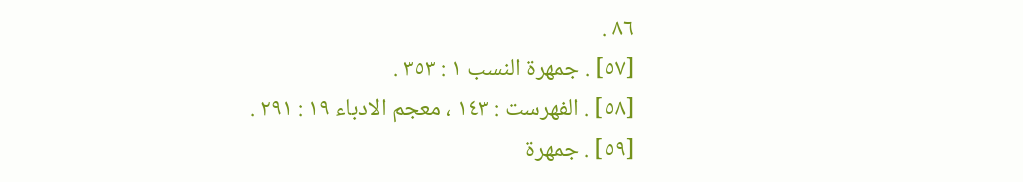٨٦ .
[٥٧] . جمهرة النسب ١ : ٣٥٣ .
[٥٨] . الفهرست : ١٤٣ ، معجم الادباء ١٩ : ٢٩١ .
[٥٩] . جمهرة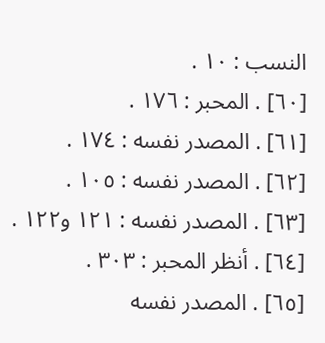النسب : ١٠ .
[٦٠] . المحبر : ١٧٦ .
[٦١] . المصدر نفسه : ١٧٤ .
[٦٢] . المصدر نفسه : ١٠٥ .
[٦٣] . المصدر نفسه : ١٢١ و١٢٢ .
[٦٤] . أنظر المحبر : ٣٠٣ .
[٦٥] . المصدر نفسه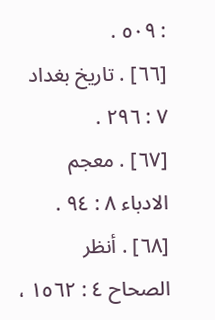: ٥٠٩ .
[٦٦] . تاريخ بغداد ٧ : ٢٩٦ .
[٦٧] . معجم الادباء ٨ : ٩٤ .
[٦٨] . أنظر الصحاح ٤ : ١٥٦٢ ،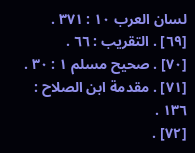لسان العرب ١٠ : ٣٧١ .
[٦٩] . التقريب : ٦٦ .
[٧٠] . صحيح مسلم ١ : ٣٠ .
[٧١] . مقدمة ابن الصلاح : ١٣٦ .
[٧٢] .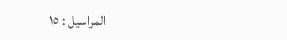المراسيل : ١٥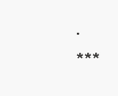.
***